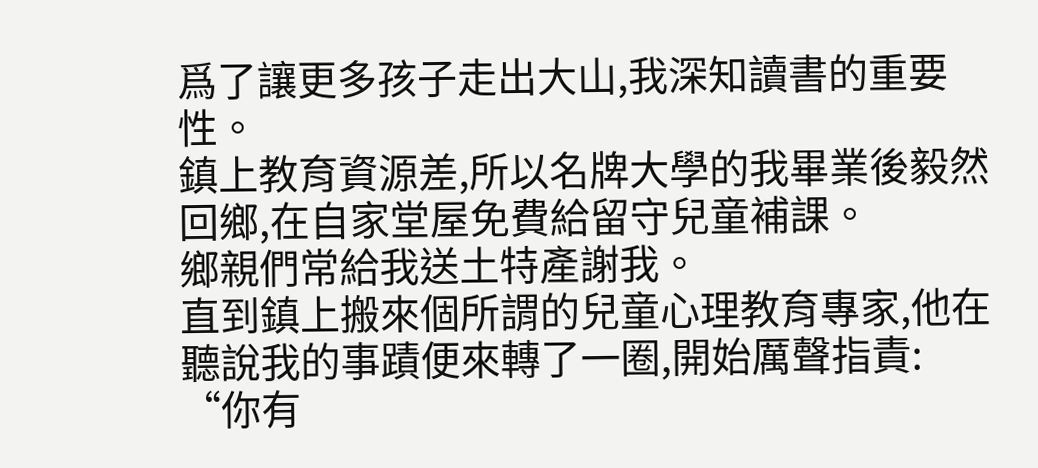爲了讓更多孩子走出大山,我深知讀書的重要性。
鎮上教育資源差,所以名牌大學的我畢業後毅然回鄉,在自家堂屋免費給留守兒童補課。
鄉親們常給我送土特產謝我。
直到鎮上搬來個所謂的兒童心理教育專家,他在聽說我的事蹟便來轉了一圈,開始厲聲指責:
“你有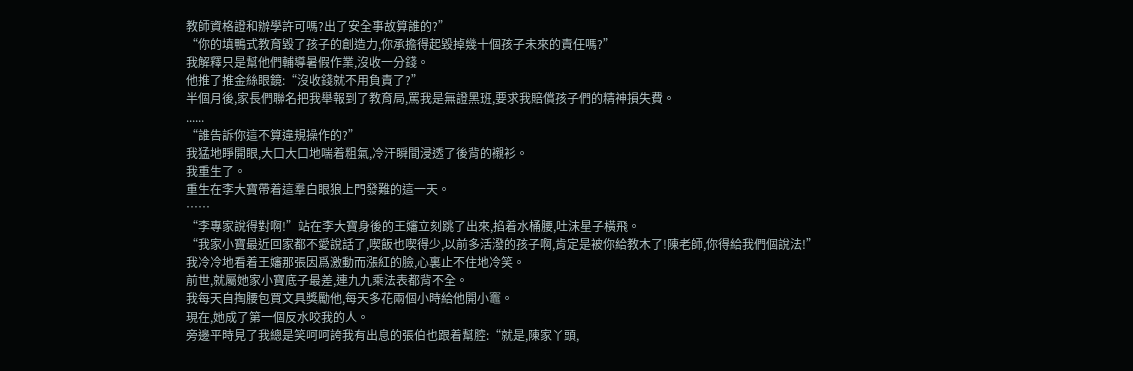教師資格證和辦學許可嗎?出了安全事故算誰的?”
“你的填鴨式教育毀了孩子的創造力,你承擔得起毀掉幾十個孩子未來的責任嗎?”
我解釋只是幫他們輔導暑假作業,沒收一分錢。
他推了推金絲眼鏡:“沒收錢就不用負責了?”
半個月後,家長們聯名把我舉報到了教育局,罵我是無證黑班,要求我賠償孩子們的精神損失費。
......
“誰告訴你這不算違規操作的?”
我猛地睜開眼,大口大口地喘着粗氣,冷汗瞬間浸透了後背的襯衫。
我重生了。
重生在李大寶帶着這羣白眼狼上門發難的這一天。
……
“李專家說得對啊!”站在李大寶身後的王嬸立刻跳了出來,掐着水桶腰,吐沫星子橫飛。
“我家小寶最近回家都不愛說話了,喫飯也喫得少,以前多活潑的孩子啊,肯定是被你給教木了!陳老師,你得給我們個說法!”
我冷冷地看着王嬸那張因爲激動而漲紅的臉,心裏止不住地冷笑。
前世,就屬她家小寶底子最差,連九九乘法表都背不全。
我每天自掏腰包買文具獎勵他,每天多花兩個小時給他開小竈。
現在,她成了第一個反水咬我的人。
旁邊平時見了我總是笑呵呵誇我有出息的張伯也跟着幫腔:“就是,陳家丫頭,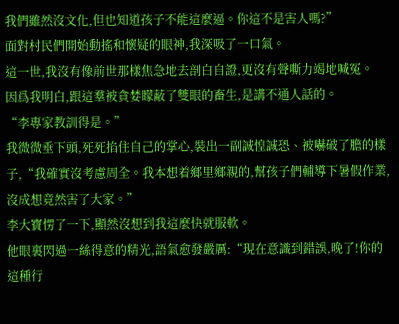我們雖然沒文化,但也知道孩子不能這麼逼。你這不是害人嗎?”
面對村民們開始動搖和懷疑的眼神,我深吸了一口氣。
這一世,我沒有像前世那樣焦急地去剖白自證,更沒有聲嘶力竭地喊冤。
因爲我明白,跟這羣被貪婪矇蔽了雙眼的畜生,是講不通人話的。
“李專家教訓得是。”
我微微垂下頭,死死掐住自己的掌心,裝出一副誠惶誠恐、被嚇破了膽的樣子,“我確實沒考慮周全。我本想着鄉里鄉親的,幫孩子們輔導下暑假作業,沒成想竟然害了大家。”
李大寶愣了一下,顯然沒想到我這麼快就服軟。
他眼裏閃過一絲得意的精光,語氣愈發嚴厲:“現在意識到錯誤,晚了!你的這種行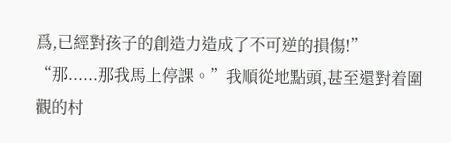爲,已經對孩子的創造力造成了不可逆的損傷!”
“那......那我馬上停課。”我順從地點頭,甚至還對着圍觀的村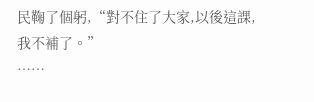民鞠了個躬,“對不住了大家,以後這課,我不補了。”
……